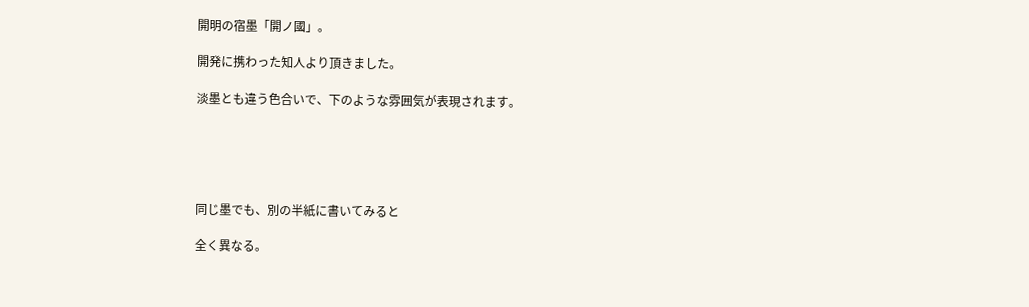開明の宿墨「開ノ國」。

開発に携わった知人より頂きました。

淡墨とも違う色合いで、下のような雰囲気が表現されます。





同じ墨でも、別の半紙に書いてみると

全く異なる。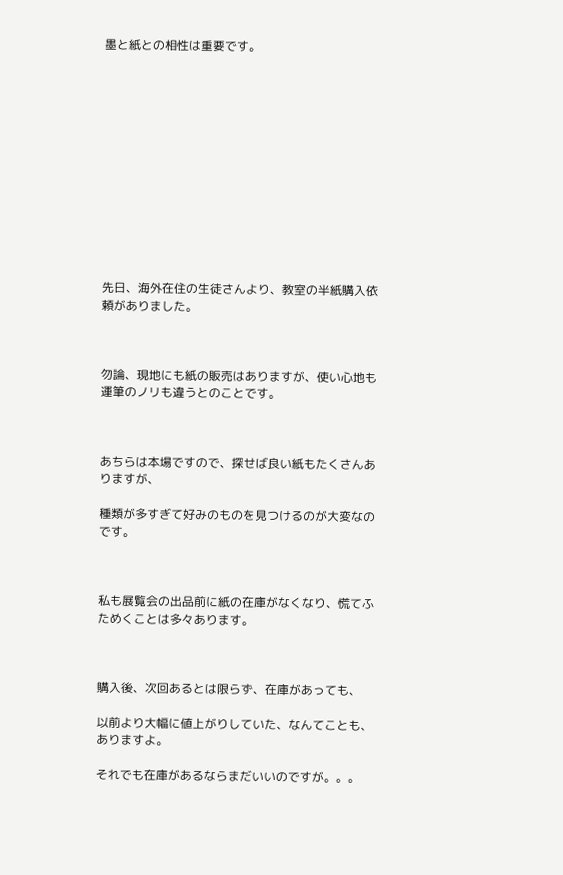墨と紙との相性は重要です。













先日、海外在住の生徒さんより、教室の半紙購入依頼がありました。



勿論、現地にも紙の販売はありますが、使い心地も運筆のノリも違うとのことです。



あちらは本場ですので、探せば良い紙もたくさんありますが、

種類が多すぎて好みのものを見つけるのが大変なのです。



私も展覧会の出品前に紙の在庫がなくなり、慌てふためくことは多々あります。



購入後、次回あるとは限らず、在庫があっても、

以前より大幅に値上がりしていた、なんてことも、ありますよ。

それでも在庫があるならまだいいのですが。。。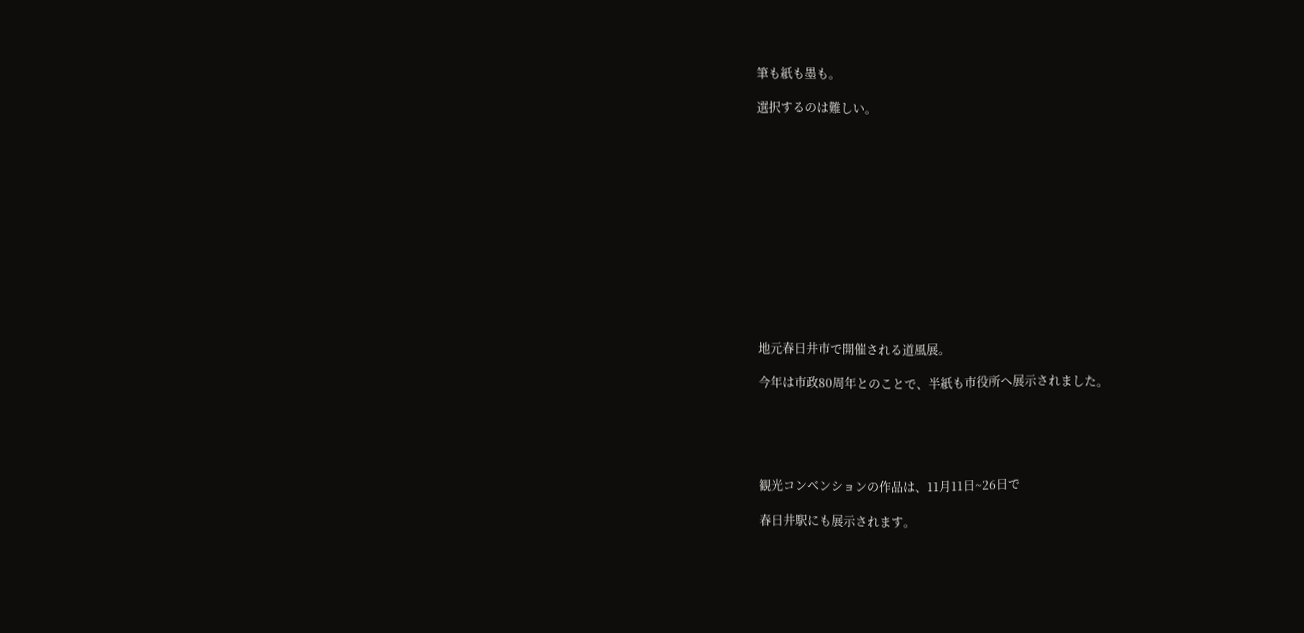筆も紙も墨も。

選択するのは難しい。













地元春日井市で開催される道風展。

今年は市政80周年とのことで、半紙も市役所へ展示されました。





観光コンベンションの作品は、11月11日~26日で

春日井駅にも展示されます。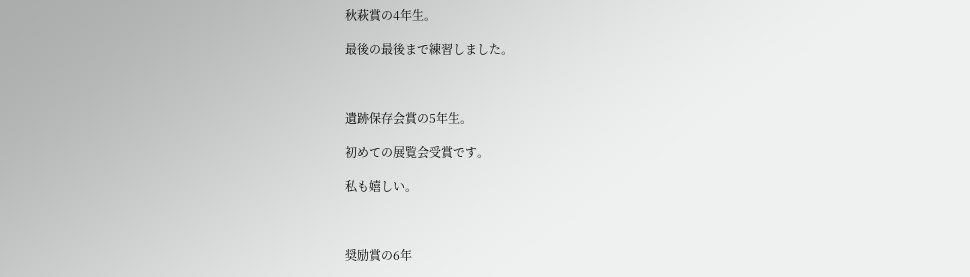秋萩賞の4年生。

最後の最後まで練習しました。



遺跡保存会賞の5年生。

初めての展覧会受賞です。

私も嬉しい。



奨励賞の6年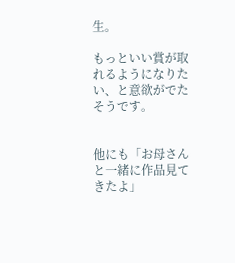生。

もっといい賞が取れるようになりたい、と意欲がでたそうです。


他にも「お母さんと一緒に作品見てきたよ」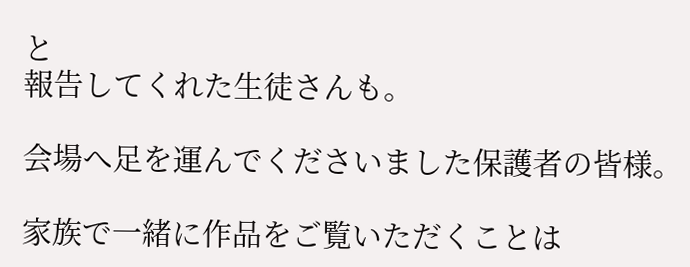と
報告してくれた生徒さんも。

会場へ足を運んでくださいました保護者の皆様。

家族で一緒に作品をご覧いただくことは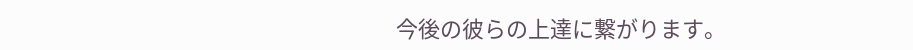今後の彼らの上達に繋がります。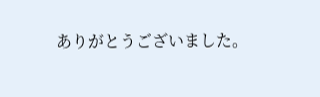ありがとうございました。